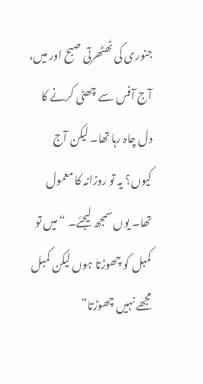جنوری کی ٹھٹھرتی صبح اور میں، آج آفس سے چھٹی کرنے کا دل چاہ رہا تھا۔ لیکن آج کیوں؟ یہ تو روزانہ کا معمول تھا۔ یوں سمجھ لیجئے۔ “میں تو کمبل کو چھوڑتا ہوں لیکن کمبل مجھے نہیں چھوڑتا”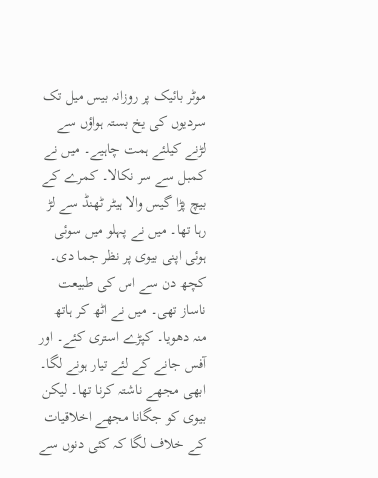موٹر بائیک پر روزانہ بیس میل تک سردیوں کی یخ بستہ ہواؤں سے لڑنے کیلئے ہمت چاہیے۔ میں نے کمبل سے سر نکالا۔ کمرے کے بیچ پڑا گیس والا ہیٹر ٹھنڈ سے لڑ رہا تھا۔ میں نے پہلو میں سوئی ہوئی اپنی بیوی پر نظر جما دی۔ کچھ دن سے اس کی طبیعت ناساز تھی۔ میں نے اٹھ کر ہاتھ منہ دهویا۔ کپڑے استری کئے۔ اور آفس جانے کے لئے تیار ہونے لگا۔ ابھی مجھے ناشتہ کرنا تھا۔ لیکن بیوی کو جگانا مجھے اخلاقیات کے خلاف لگا کہ کئی دنوں سے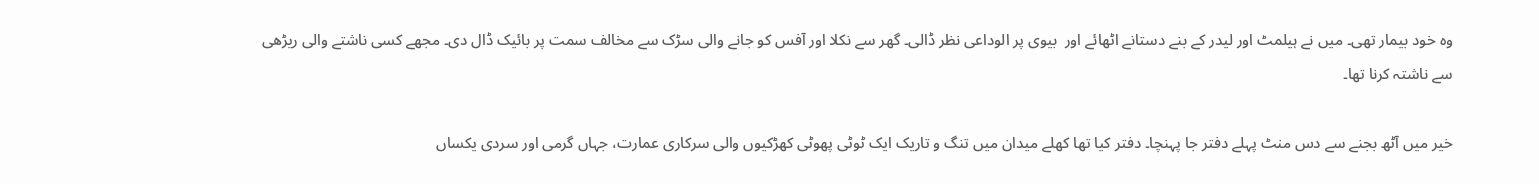وہ خود بیمار تھی۔ میں نے ہیلمٹ اور لیدر کے بنے دستانے اٹھائے اور  بیوی پر الوداعی نظر ڈالی۔ گھر سے نکلا اور آفس کو جانے والی سڑک سے مخالف سمت پر بائیک ڈال دی۔ مجھے کسی ناشتے والی ریڑهی سے ناشتہ کرنا تھا۔

خیر میں آٹھ بجنے سے دس منٹ پہلے دفتر جا پہنچا۔ دفتر کیا تھا کھلے میدان میں تنگ و تاریک ایک ٹوٹی پھوٹی کھڑکیوں والی سرکاری عمارت، جہاں گرمی اور سردی یکساں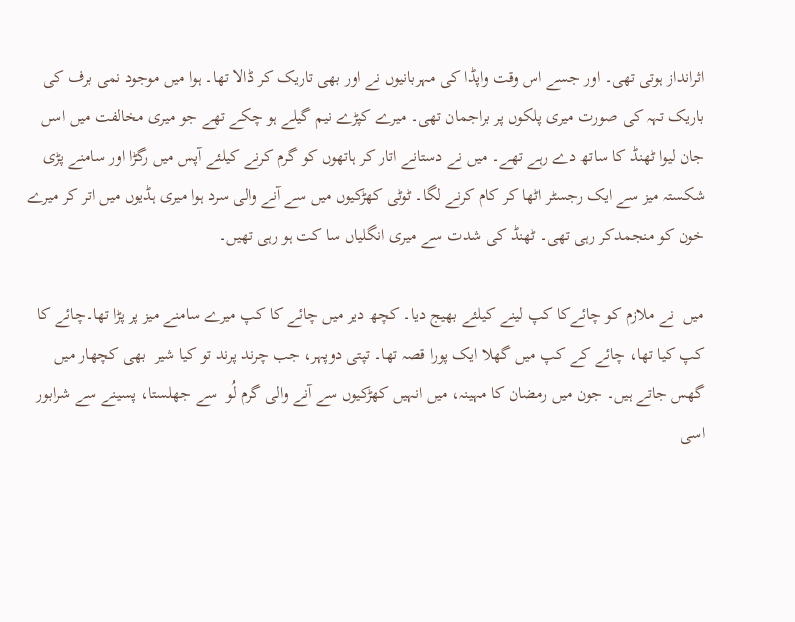اثرانداز ہوتی تھی۔ اور جسے اس وقت واپڈا کی مہربانیوں نے اور بھی تاریک کر ڈالا تھا۔ ہوا میں موجود نمی برف کی باریک تہہ کی صورت میری پلکوں پر براجمان تھی۔ میرے کپڑے نیم گیلے ہو چکے تھے جو میری مخالفت میں اسں جان لیوا ٹھنڈ کا ساتھ دے رہے تھے۔ میں نے دستانے اتار کر ہاتھوں کو گرم کرنے کیلئے آپس میں رگڑا اور سامنے پڑی شکستہ میز سے ایک رجسٹر اٹھا کر کام کرنے لگا۔ ٹوٹی کھڑکیوں میں سے آنے والی سرد ہوا میری ہڈیوں میں اتر کر میرے خون کو منجمدکر رہی تھی۔ ٹھنڈ کی شدت سے میری انگلیاں سا کت ہو رہی تھیں۔

میں  نے ملازم کو چائےکا کپ لینے کیلئے بھیج دیا۔ کچھ دیر میں چائے کا کپ میرے سامنے میز پر پڑا تھا۔چائے کا  کپ کیا تھا، چائے کے کپ میں گھلا ایک پورا قصہ تھا۔ تپتی دوپہر، جب چرند پرند تو کیا شیر  بھی کچھار میں گھس جاتے ہیں۔ جون میں رمضان کا مہینہ، میں انہیں کھڑکیوں سے آنے والی گرم لُو  سے جھلستا، پسینے سے شرابور اسی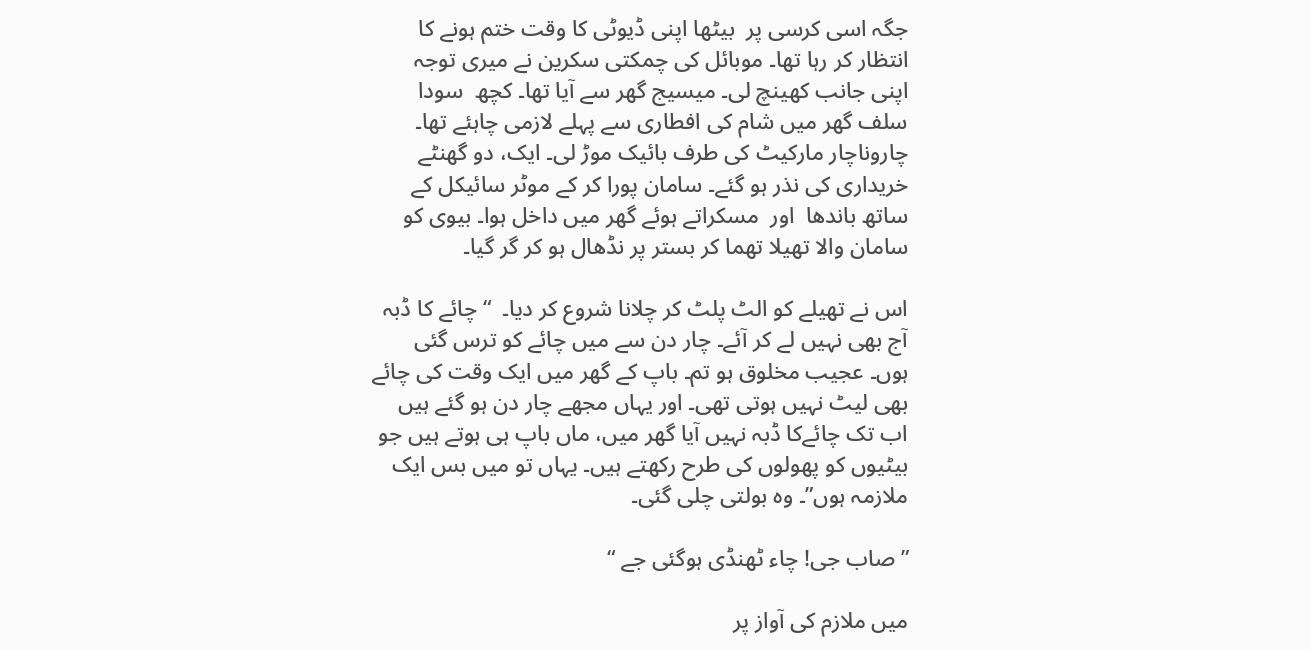جگہ اسی کرسی پر  بیٹھا اپنی ڈیوٹی کا وقت ختم ہونے کا انتظار کر رہا تھا۔ موبائل کی چمکتی سکرین نے میری توجہ اپنی جانب کھینچ لی۔ میسیج گھر سے آیا تھا۔ کچھ  سودا سلف گھر میں شام کی افطاری سے پہلے لازمی چاہئے تھا۔ چاروناچار مارکیٹ کی طرف بائیک موڑ لی۔ ایک، دو گھنٹے خریداری کی نذر ہو گئے۔ سامان پورا کر کے موٹر سائیکل کے ساتھ باندھا  اور  مسکراتے ہوئے گھر میں داخل ہوا۔ بیوی کو سامان والا تھیلا تھما کر بستر پر نڈهال ہو کر گر گیا۔

اس نے تھیلے کو الٹ پلٹ کر چلانا شروع کر دیا۔  “چائے کا ڈبہ آج بھی نہیں لے کر آئے۔ چار دن سے میں چائے کو ترس گئی ہوں۔ عجیب مخلوق ہو تم۔ باپ کے گھر میں ایک وقت کی چائے بھی لیٹ نہیں ہوتی تھی۔ اور یہاں مجھے چار دن ہو گئے ہیں اب تک چائےکا ڈبہ نہیں آیا گھر میں، ماں باپ ہی ہوتے ہیں جو بیٹیوں کو پھولوں کی طرح رکھتے ہیں۔ یہاں تو میں بس ایک ملازمہ ہوں”۔ وہ بولتی چلی گئی۔

” صاب جی! چاء ٹھنڈی ہوگئی جے “

میں ملازم کی آواز پر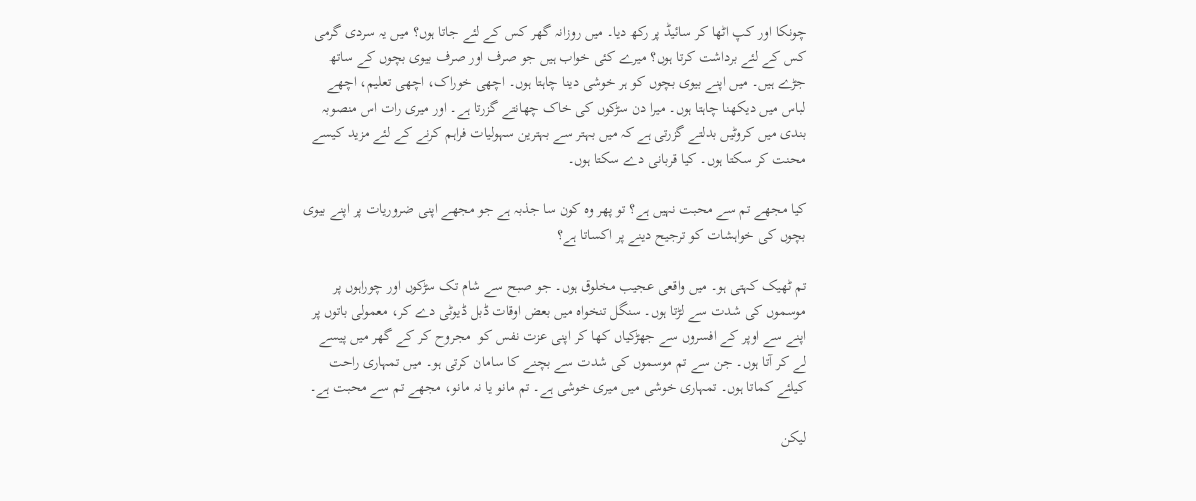چونکا اور کپ اٹھا کر سائیڈ پر رکھ دیا۔ میں روزانہ گھر کس کے لئے جاتا ہوں؟ میں یہ سردی گرمی کس کے لئے برداشت کرتا ہوں؟ میرے کئی خواب ہیں جو صرف اور صرف بیوی بچوں کے ساتھ جڑے ہیں۔ میں اپنے بیوی بچوں کو ہر خوشی دینا چاہتا ہوں۔ اچھی خوراک، اچھی تعلیم، اچھے لباس میں دیکھنا چاہتا ہوں۔ میرا دن سڑکوں کی خاک چھانتے گزرتا ہے۔ اور میری رات اس منصوبہ بندی میں کروٹیں بدلتے گزرتی ہے کہ میں بہتر سے بہترین سہولیات فراہم کرنے کے لئے مزید کیسے محنت کر سکتا ہوں۔ کیا قربانی دے سکتا ہوں۔

کیا مجھے تم سے محبت نہیں ہے؟ تو پھر وہ کون سا جذبہ ہے جو مجھے اپنی ضروریات پر اپنے بیوی بچوں کی خواہشات کو ترجیح دینے پر اکساتا ہے؟

تم ٹھیک کہتی ہو۔ میں واقعی عجیب مخلوق ہوں۔ جو صبح سے شام تک سڑکوں اور چوراہوں پر موسموں کی شدت سے لڑتا ہوں۔ سنگل تنخواہ میں بعض اوقات ڈبل ڈیوٹی دے کر، معمولی باتوں پر اپنے سے اوپر کے افسروں سے جھڑکیاں کھا کر اپنی عزت نفس کو  مجروح کر کے گھر میں پیسے لے کر آتا ہوں۔ جن سے تم موسموں کی شدت سے بچنے کا سامان کرتی ہو۔ میں تمہاری راحت کیلئے کماتا ہوں۔ تمہاری خوشی میں میری خوشی ہے۔ تم مانو یا نہ مانو، مجھے تم سے محبت ہے۔

لیکن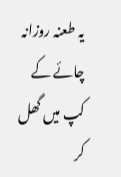یہ طعنہ روزانہ چائے کے کپ میں گھل کر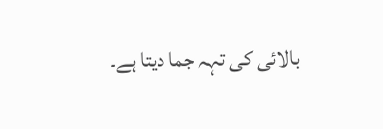بالائی کی تہہ جما دیتا ہے۔